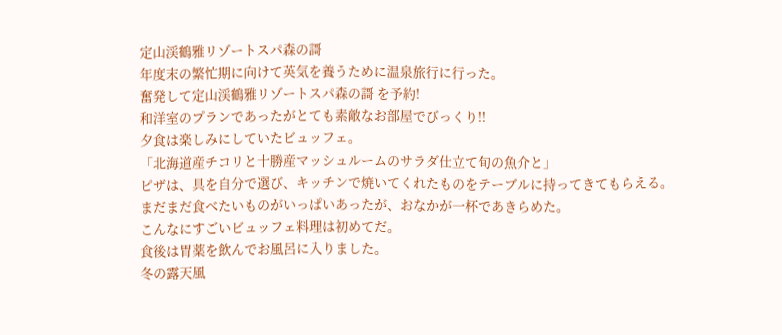定山渓鶴雅リゾートスパ森の謌
年度末の繁忙期に向けて英気を養うために温泉旅行に行った。
奮発して定山渓鶴雅リゾートスパ森の謌 を予約!
和洋室のプランであったがとても素敵なお部屋でびっくり!!
夕食は楽しみにしていたビュッフェ。
「北海道産チコリと十勝産マッシュルームのサラダ仕立て旬の魚介と」
ピザは、具を自分で選び、キッチンで焼いてくれたものをテーブルに持ってきてもらえる。
まだまだ食べたいものがいっぱいあったが、おなかが一杯であきらめた。
こんなにすごいビュッフェ料理は初めてだ。
食後は胃薬を飲んでお風呂に入りました。
冬の露天風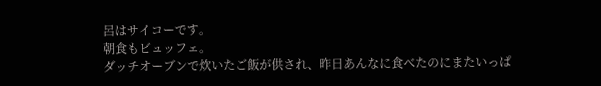呂はサイコーです。
朝食もビュッフェ。
ダッチオーブンで炊いたご飯が供され、昨日あんなに食べたのにまたいっぱ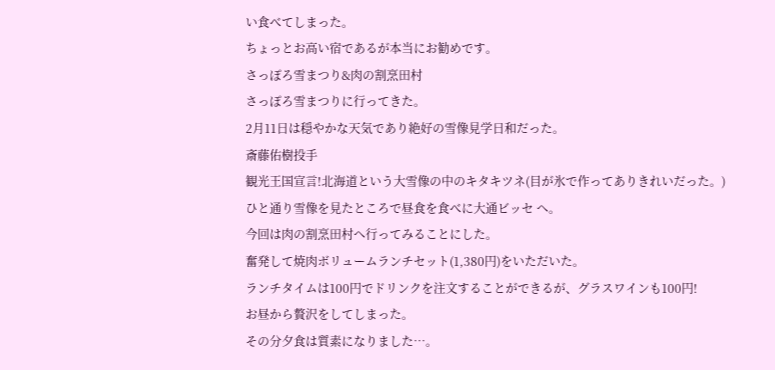い食べてしまった。
ちょっとお高い宿であるが本当にお勧めです。
さっぽろ雪まつり&肉の割烹田村
さっぽろ雪まつりに行ってきた。
2月11日は穏やかな天気であり絶好の雪像見学日和だった。
斎藤佑樹投手
観光王国宣言!北海道という大雪像の中のキタキツネ(目が氷で作ってありきれいだった。)
ひと通り雪像を見たところで昼食を食べに大通ビッセ へ。
今回は肉の割烹田村へ行ってみることにした。
奮発して焼肉ボリュームランチセット(1,380円)をいただいた。
ランチタイムは100円でドリンクを注文することができるが、グラスワインも100円!
お昼から贅沢をしてしまった。
その分夕食は質素になりました…。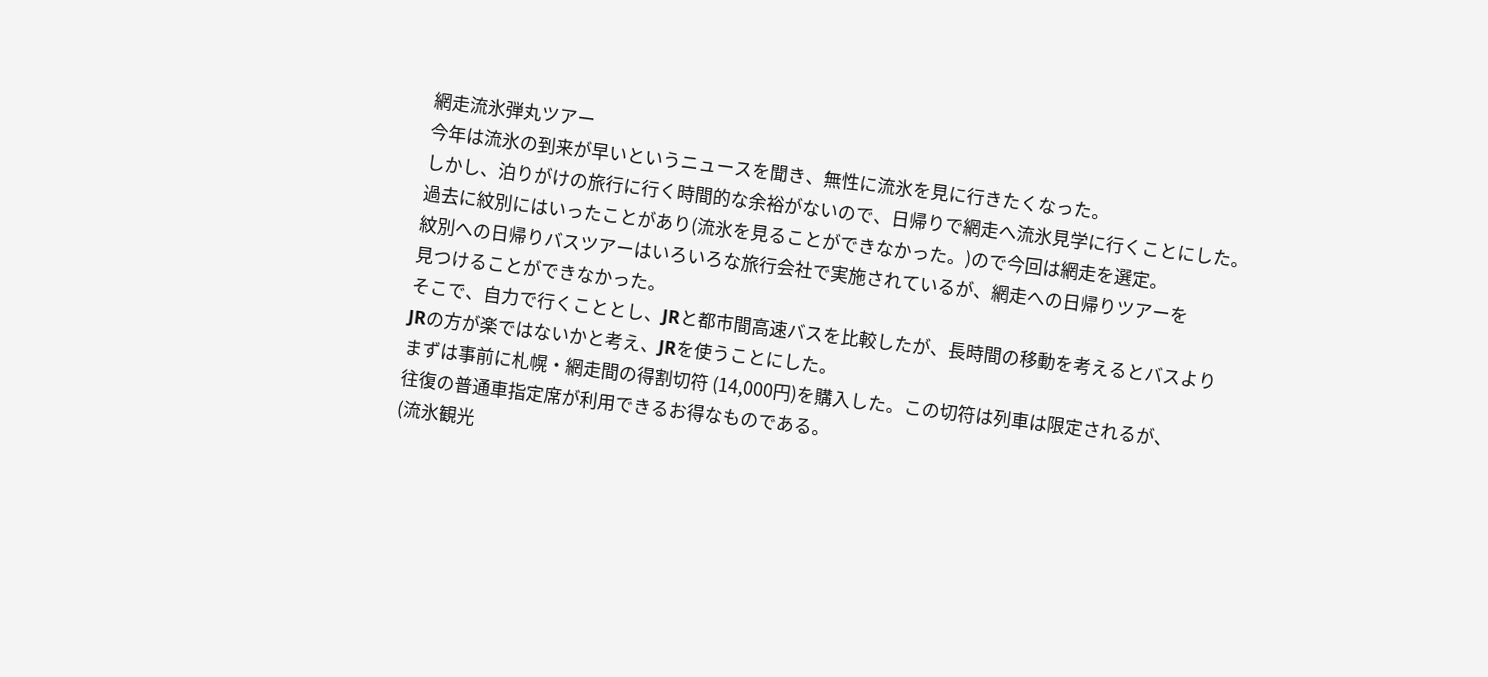網走流氷弾丸ツアー
今年は流氷の到来が早いというニュースを聞き、無性に流氷を見に行きたくなった。
しかし、泊りがけの旅行に行く時間的な余裕がないので、日帰りで網走へ流氷見学に行くことにした。
過去に紋別にはいったことがあり(流氷を見ることができなかった。)ので今回は網走を選定。
紋別への日帰りバスツアーはいろいろな旅行会社で実施されているが、網走への日帰りツアーを
見つけることができなかった。
そこで、自力で行くこととし、JRと都市間高速バスを比較したが、長時間の移動を考えるとバスより
JRの方が楽ではないかと考え、JRを使うことにした。
まずは事前に札幌・網走間の得割切符 (14,000円)を購入した。この切符は列車は限定されるが、
往復の普通車指定席が利用できるお得なものである。
(流氷観光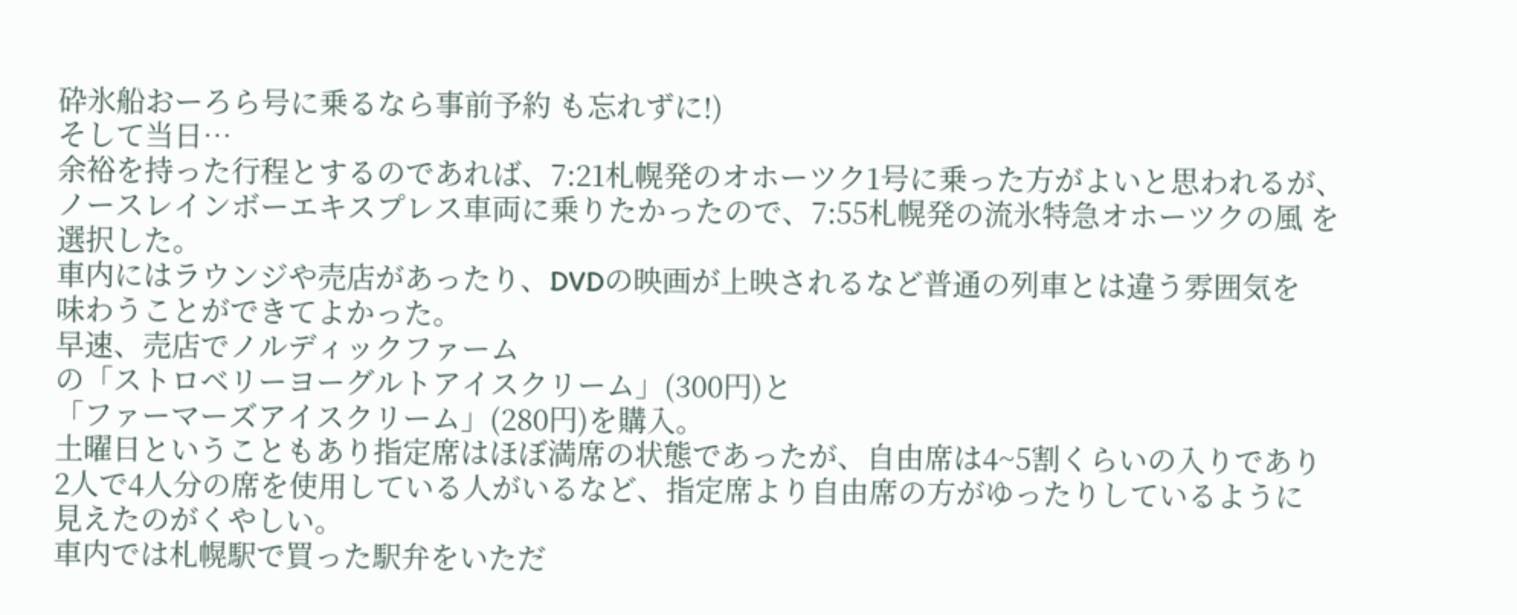砕氷船おーろら号に乗るなら事前予約 も忘れずに!)
そして当日…
余裕を持った行程とするのであれば、7:21札幌発のオホーツク1号に乗った方がよいと思われるが、
ノースレインボーエキスプレス車両に乗りたかったので、7:55札幌発の流氷特急オホーツクの風 を
選択した。
車内にはラウンジや売店があったり、DVDの映画が上映されるなど普通の列車とは違う雰囲気を
味わうことができてよかった。
早速、売店でノルディックファーム
の「ストロベリーヨーグルトアイスクリーム」(300円)と
「ファーマーズアイスクリーム」(280円)を購入。
土曜日ということもあり指定席はほぼ満席の状態であったが、自由席は4~5割くらいの入りであり
2人で4人分の席を使用している人がいるなど、指定席より自由席の方がゆったりしているように
見えたのがくやしい。
車内では札幌駅で買った駅弁をいただ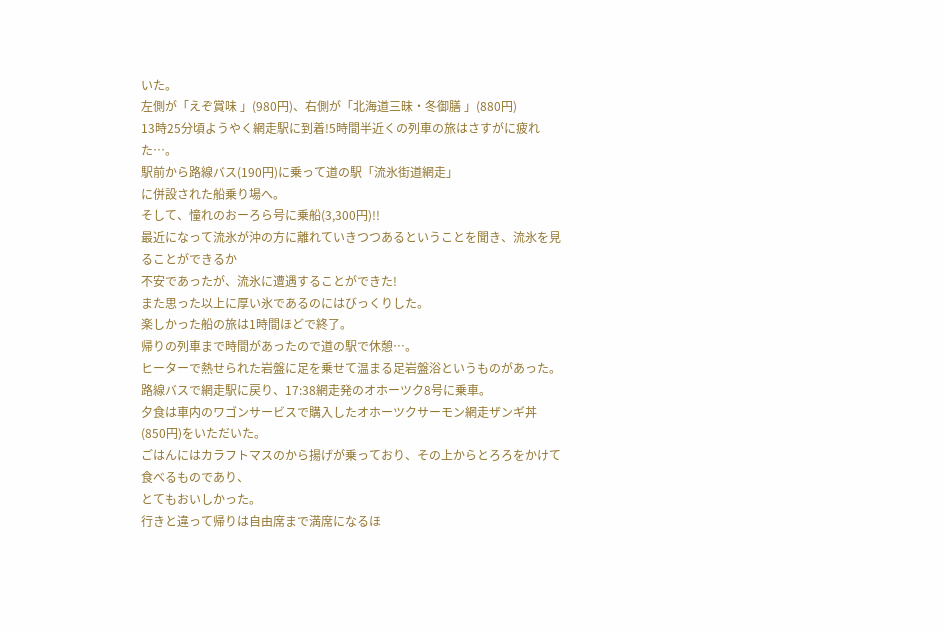いた。
左側が「えぞ賞味 」(980円)、右側が「北海道三昧・冬御膳 」(880円)
13時25分頃ようやく網走駅に到着!5時間半近くの列車の旅はさすがに疲れた…。
駅前から路線バス(190円)に乗って道の駅「流氷街道網走」
に併設された船乗り場へ。
そして、憧れのおーろら号に乗船(3,300円)!!
最近になって流氷が沖の方に離れていきつつあるということを聞き、流氷を見ることができるか
不安であったが、流氷に遭遇することができた!
また思った以上に厚い氷であるのにはびっくりした。
楽しかった船の旅は1時間ほどで終了。
帰りの列車まで時間があったので道の駅で休憩…。
ヒーターで熱せられた岩盤に足を乗せて温まる足岩盤浴というものがあった。
路線バスで網走駅に戻り、17:38網走発のオホーツク8号に乗車。
夕食は車内のワゴンサービスで購入したオホーツクサーモン網走ザンギ丼
(850円)をいただいた。
ごはんにはカラフトマスのから揚げが乗っており、その上からとろろをかけて食べるものであり、
とてもおいしかった。
行きと違って帰りは自由席まで満席になるほ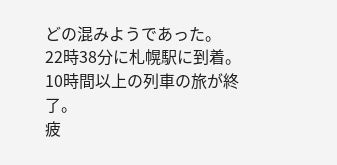どの混みようであった。
22時38分に札幌駅に到着。
10時間以上の列車の旅が終了。
疲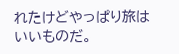れたけどやっぱり旅はいいものだ。